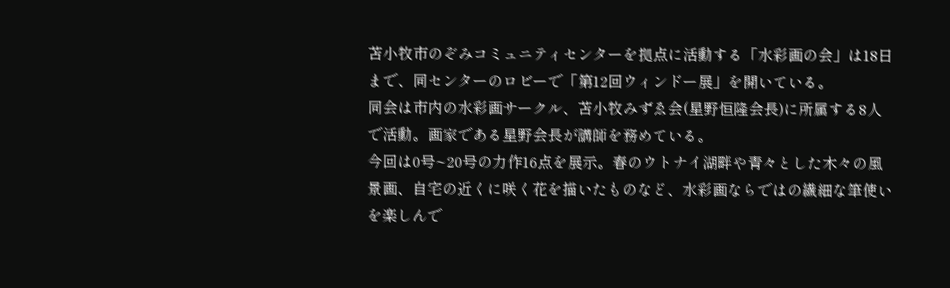苫小牧市のぞみコミュニティセンターを拠点に活動する「水彩画の会」は18日まで、同センターのロビーで「第12回ウィンドー展」を開いている。
同会は市内の水彩画サークル、苫小牧みずゑ会(星野恒隆会長)に所属する8人で活動。画家である星野会長が講師を務めている。
今回は0号~20号の力作16点を展示。春のウトナイ湖畔や青々とした木々の風景画、自宅の近くに咲く花を描いたものなど、水彩画ならではの繊細な筆使いを楽しんで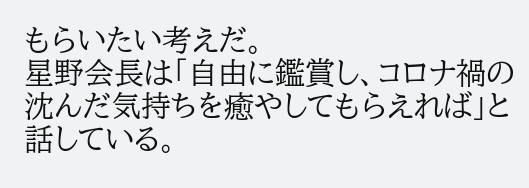もらいたい考えだ。
星野会長は「自由に鑑賞し、コロナ禍の沈んだ気持ちを癒やしてもらえれば」と話している。